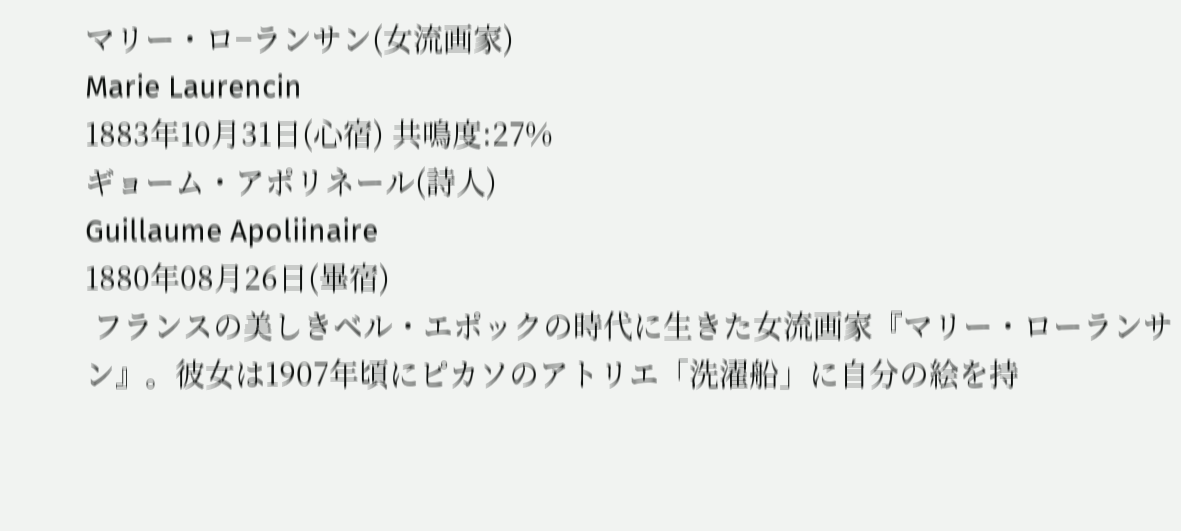マリー・ロ−ランサン(女流画家)
Marie Laurencin
1883年10月31日(心宿) 共鳴度:27%
ギョーム・アポリネール(詩人)
Guillaume Apoliinaire
1880年08月26日(畢宿)
 フランスの美しきベル・エポックの時代に生きた女流画家『マリー・ローランサン』。彼女は1907年頃にピカソのアトリエ「洗濯船」に自分の絵を持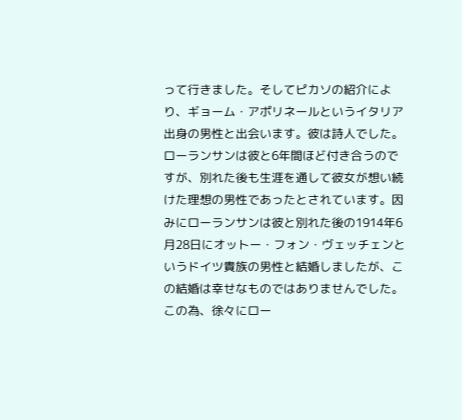って行きました。そしてピカソの紹介により、ギョーム・アポリネールというイタリア出身の男性と出会います。彼は詩人でした。ローランサンは彼と6年間ほど付き合うのですが、別れた後も生涯を通して彼女が想い続けた理想の男性であったとされています。因みにローランサンは彼と別れた後の1914年6月28日にオットー・フォン・ヴェッチェンというドイツ貴族の男性と結婚しましたが、この結婚は幸せなものではありませんでした。この為、徐々にロー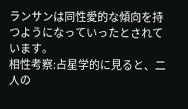ランサンは同性愛的な傾向を持つようになっていったとされています。
相性考察:占星学的に見ると、二人の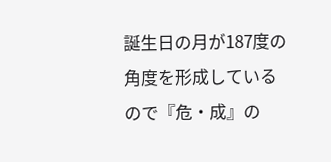誕生日の月が187度の角度を形成しているので『危・成』の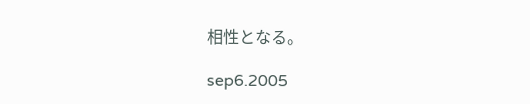相性となる。

sep6.2005